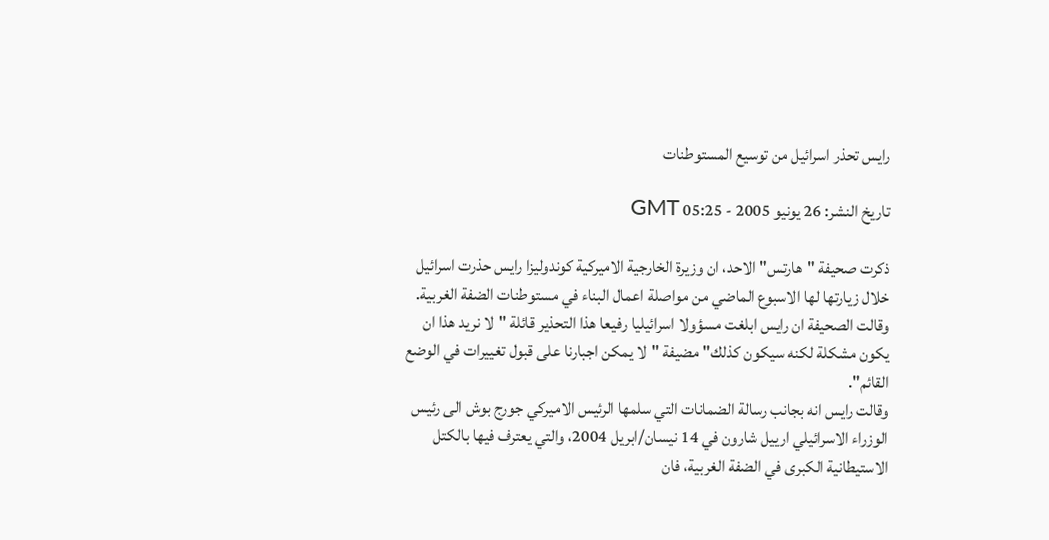رايس تحذر اسرائيل من توسيع المستوطنات

تاريخ النشر: 26 يونيو 2005 - 05:25 GMT

ذكرت صحيفة "هارتس" الاحد، ان وزيرة الخارجية الاميركية كوندوليزا رايس حذرت اسرائيل خلال زيارتها لها الاسبوع الماضي من مواصلة اعمال البناء في مستوطنات الضفة الغربية.
وقالت الصحيفة ان رايس ابلغت مسؤولا اسرائيليا رفيعا هذا التحذير قائلة "لا نريد هذا ان يكون مشكلة لكنه سيكون كذلك" مضيفة "لا يمكن اجبارنا على قبول تغييرات في الوضع القائم".
وقالت رايس انه بجانب رسالة الضمانات التي سلمها الرئيس الاميركي جورج بوش الى رئيس الوزراء الاسرائيلي ارييل شارون في 14 نيسان/ابريل 2004، والتي يعترف فيها بالكتل الاستيطانية الكبرى في الضفة الغربية، فان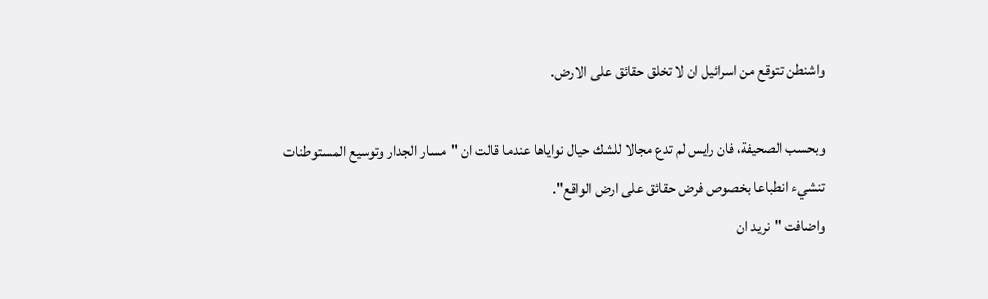واشنطن تتوقع من اسرائيل ان لا تخلق حقائق على الارض.

وبحسب الصحيفة، فان رايس لم تدع مجالا للشك حيال نواياها عندما قالت ان "مسار الجدار وتوسيع المستوطنات تنشيء انطباعا بخصوص فرض حقائق على ارض الواقع".
واضافت "نريد ان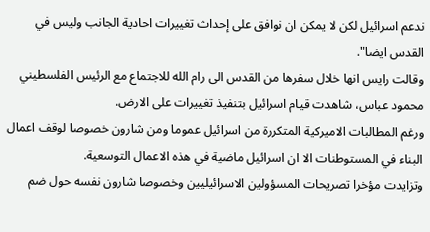ندعم اسرائيل لكن لا يمكن ان نوافق على إحداث تغييرات احادية الجانب وليس في القدس ايضا".
وقالت رايس انها خلال سفرها من القدس الى رام الله للاجتماع مع الرئيس الفلسطيني محمود عباس، شاهدت قيام اسرائيل بتنفيذ تغييرات على الارض.
ورغم المطالبات الاميركية المتكررة من اسرائيل عموما ومن شارون خصوصا لوقف اعمال البناء في المستوطنات الا ان اسرائيل ماضية في هذه الاعمال التوسعية.
وتزايدت مؤخرا تصريحات المسؤولين الاسرائيليين وخصوصا شارون نفسه حول ضم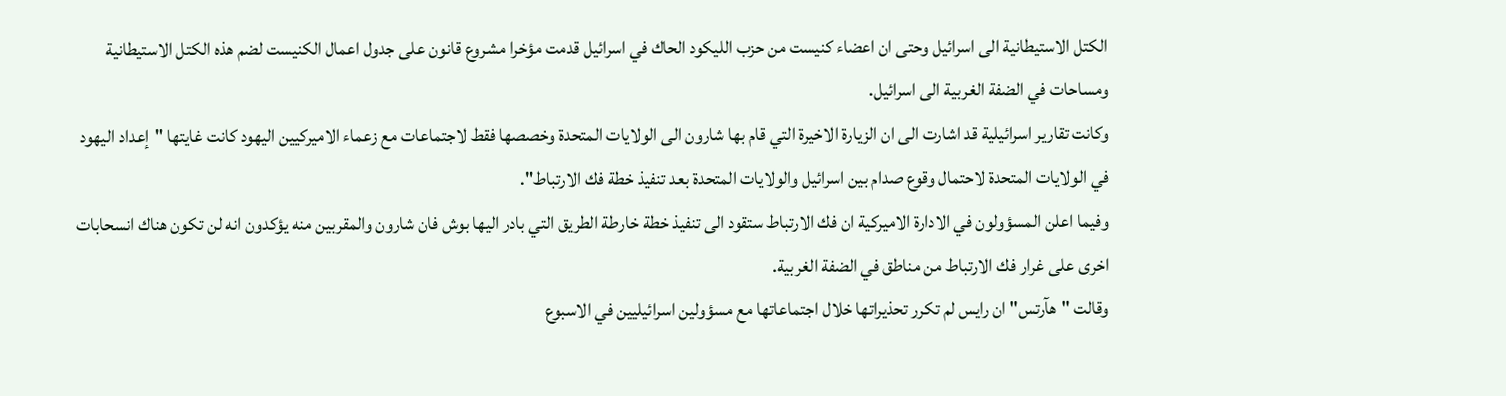الكتل الاستيطانية الى اسرائيل وحتى ان اعضاء كنيست من حزب الليكود الحاك في اسرائيل قدمت مؤخرا مشروع قانون على جدول اعمال الكنيست لضم هذه الكتل الاستيطانية ومساحات في الضفة الغربية الى اسرائيل.
وكانت تقارير اسرائيلية قد اشارت الى ان الزيارة الاخيرة التي قام بها شارون الى الولايات المتحدة وخصصها فقط لاجتماعات مع زعماء الاميركيين اليهود كانت غايتها "إعداد اليهود في الولايات المتحدة لاحتمال وقوع صدام بين اسرائيل والولايات المتحدة بعد تنفيذ خطة فك الارتباط".
وفيما اعلن المسؤولون في الادارة الاميركية ان فك الارتباط ستقود الى تنفيذ خطة خارطة الطريق التي بادر اليها بوش فان شارون والمقربين منه يؤكدون انه لن تكون هناك انسحابات اخرى على غرار فك الارتباط من مناطق في الضفة الغربية.
وقالت "هآرتس" ان رايس لم تكرر تحذيراتها خلال اجتماعاتها مع مسؤولين اسرائيليين في الاسبوع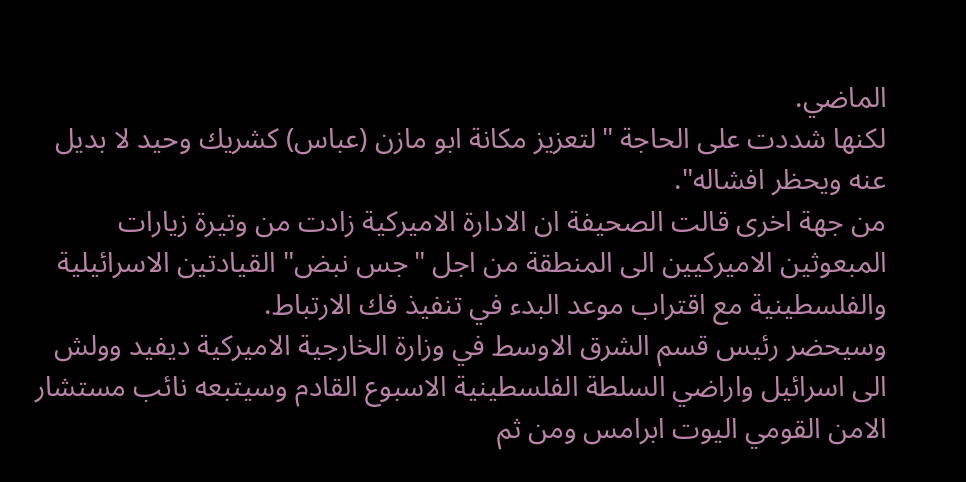الماضي.
لكنها شددت على الحاجة "لتعزيز مكانة ابو مازن (عباس) كشريك وحيد لا بديل عنه ويحظر افشاله".
من جهة اخرى قالت الصحيفة ان الادارة الاميركية زادت من وتيرة زيارات المبعوثين الاميركيين الى المنطقة من اجل "جس نبض" القيادتين الاسرائيلية والفلسطينية مع اقتراب موعد البدء في تنفيذ فك الارتباط.
وسيحضر رئيس قسم الشرق الاوسط في وزارة الخارجية الاميركية ديفيد وولش الى اسرائيل واراضي السلطة الفلسطينية الاسبوع القادم وسيتبعه نائب مستشار الامن القومي اليوت ابرامس ومن ثم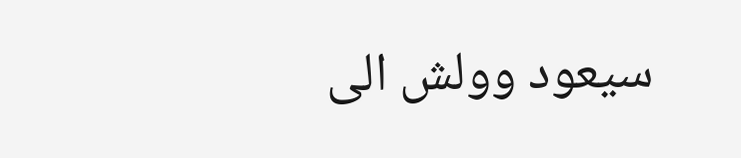سيعود وولش الى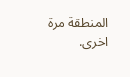المنطقة مرة اخرى.